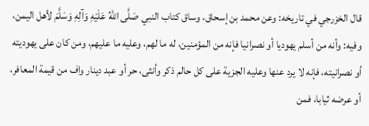قال الخزرجي في تاريخه: وعن محمد بن إسحاق، وساق كتاب النبي صَلَّى اللهُ عَلَيْهِ وَآلِهِ وَسَلَّمَ لأهل اليمن، وفيه: وأنه من أسلم يهوديا أو نصرانيا فإنه من المؤمنين، له ما لهم، وعليه ما عليهم، ومن كان على يهوديته أو نصرانيته، فإنه لا يرد عنها وعليه الجزية على كل حالم ذكر وأنثى، حر أو عبد دينار واف من قيمة المعافر، أو عرضه ثيابا، فمن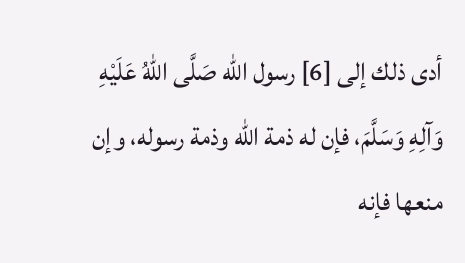أدى ذلك إلى [6] رسول الله صَلَّى اللهُ عَلَيْهِ وَآلِهِ وَسَلَّمَ، فإن له ذمة الله وذمة رسوله، وإن منعها فإنه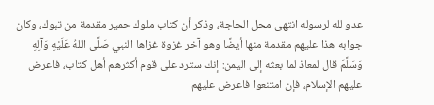عدو لله لرسوله انتهى محل الحاجة، وذكر أن كتاب ملوك حمير مقدمة من تبوك، وكان جوابه هذا عليهم مقدمة منها أيضًا وهو آخر غزوة غزاها النبي صَلَّى اللهُ عَلَيْهِ وَآلِهِ وَسَلَّمَ قال لمعاذ لما بعثه إلى اليمن: إنك سترد على قوم أكثرهم أهل كتاب، فاعرض عليهم الإسلام، فإن امتنعوا فاعرض عليهم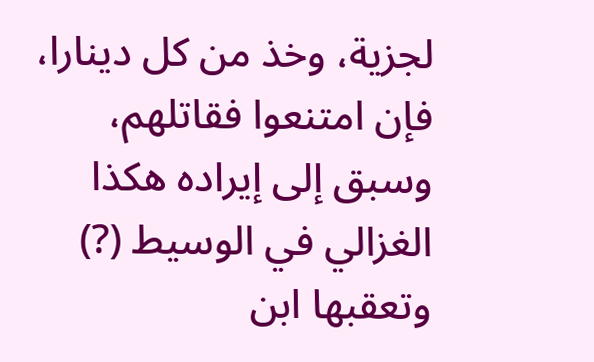لجزية، وخذ من كل دينارا، فإن امتنعوا فقاتلهم، وسبق إلى إيراده هكذا الغزالي في الوسيط (?) وتعقبها ابن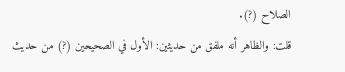الصلاح (?).
قلت: والظاهر أنه ملفق من حديثين: الأول في الصحيحين (?) من حديث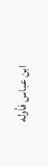ابن عباس فأوله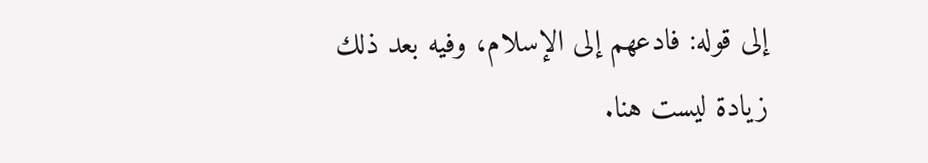إلى قوله: فادعهم إلى الإسلام، وفيه بعد ذلك زيادة ليست هنا.